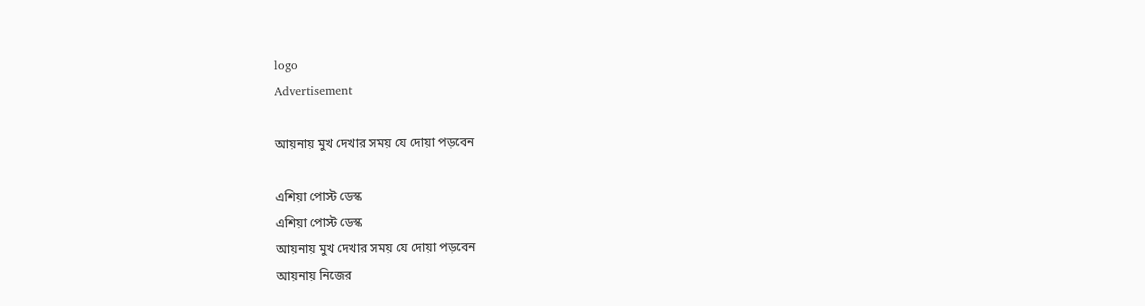logo
Advertisement

আয়নায় মুখ দেখার সময় যে দোয়া পড়বেন

এশিয়া পোস্ট ডেস্ক
এশিয়া পোস্ট ডেস্ক
আয়নায় মুখ দেখার সময় যে দোয়া পড়বেন
আয়নায় নিজের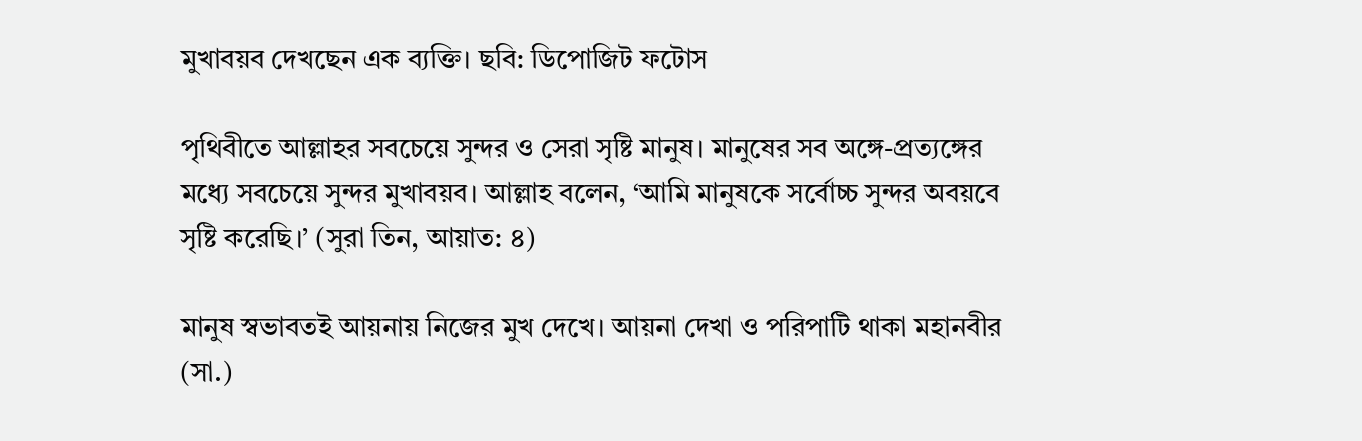মুখাবয়ব দেখছেন এক ব্যক্তি। ছবি: ডিপোজিট ফটোস

পৃথিবীতে আল্লাহর সবচেয়ে সুন্দর ও সেরা সৃষ্টি মানুষ। মানুষের সব অঙ্গে-প্রত্যঙ্গের মধ্যে সবচেয়ে সুন্দর মুখাবয়ব। আল্লাহ বলেন, ‘আমি মানুষকে সর্বোচ্চ সুন্দর অবয়বে সৃষ্টি করেছি।’ (সুরা তিন, আয়াত: ৪)

মানুষ স্বভাবতই আয়নায় নিজের মুখ দেখে। আয়না দেখা ও পরিপাটি থাকা মহানবীর (সা.)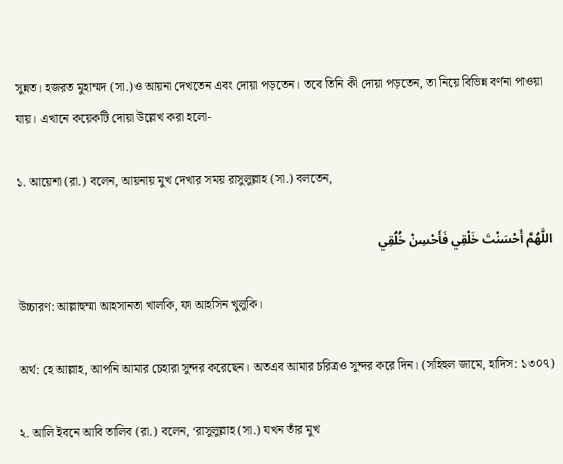সুন্নত। হজরত মুহাম্মদ (সা.)ও আয়না দেখতেন এবং দোয়া পড়তেন। তবে তিনি কী দোয়া পড়তেন, তা নিয়ে বিভিন্ন বর্ণনা পাওয়া যায়। এখানে কয়েকটি দোয়া উল্লেখ করা হলো-

১. আয়েশা (রা.) বলেন, আয়নায় মুখ দেখার সময় রাসুলুল্লাহ (সা.) বলতেন,

اللَّهُمَّ أَحْسَنْتَ خَلْقِي فَأَحْسِنْ خُلُقِي

উচ্চারণ: আল্লাহুম্মা আহসানতা খালকি, ফা আহসিন খুলুকি।

অর্থ: হে আল্লাহ, আপনি আমার চেহারা সুন্দর করেছেন। অতএব আমার চরিত্রও সুন্দর করে দিন। (সহিহুল জামে, হাদিস: ১৩০৭)

২. আলি ইবনে আবি তালিব (রা.) বলেন, ‘রাসুলুল্লাহ (সা.) যখন তাঁর মুখ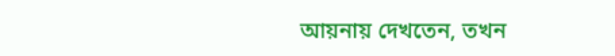আয়নায় দেখতেন, তখন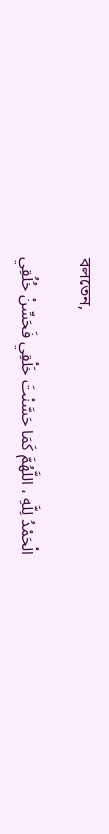বলতেন,

الْحَمْدُ لِلَّهِ ، اللَّهُمَّ كَمَا حَسَّنْتَ خَلْقِي فَحَسِّنْ خُلُقِي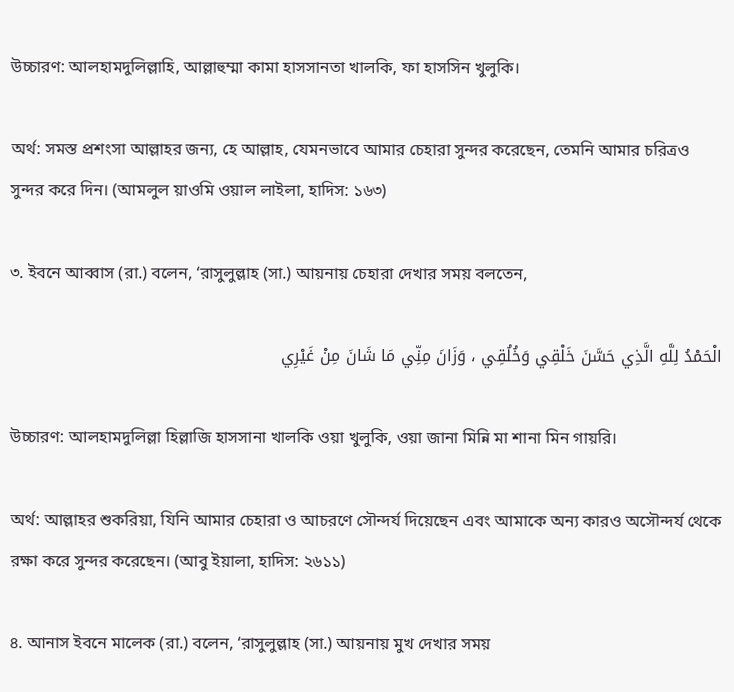উচ্চারণ: আলহামদুলিল্লাহি, আল্লাহুম্মা কামা হাসসানতা খালকি, ফা হাসসিন খুলুকি।

অর্থ: সমস্ত প্রশংসা আল্লাহর জন্য, হে আল্লাহ, যেমনভাবে আমার চেহারা সুন্দর করেছেন, তেমনি আমার চরিত্রও সুন্দর করে দিন। (আমলুল য়াওমি ওয়াল লাইলা, হাদিস: ১৬৩)

৩. ইবনে আব্বাস (রা.) বলেন, ‘রাসুলুল্লাহ (সা.) আয়নায় চেহারা দেখার সময় বলতেন,

الْحَمْدُ لِلَّهِ الَّذِي حَسَّنَ خَلْقِي وَخُلُقِي ، وَزَانَ مِنِّي مَا شَانَ مِنْ غَيْرِي

উচ্চারণ: আলহামদুলিল্লা হিল্লাজি হাসসানা খালকি ওয়া খুলুকি, ওয়া জানা মিন্নি মা শানা মিন গায়রি।

অর্থ: আল্লাহর শুকরিয়া, যিনি আমার চেহারা ও আচরণে সৌন্দর্য দিয়েছেন এবং আমাকে অন্য কারও অসৌন্দর্য থেকে রক্ষা করে সুন্দর করেছেন। (আবু ইয়ালা, হাদিস: ২৬১১)

৪. আনাস ইবনে মালেক (রা.) বলেন, ‘রাসুলুল্লাহ (সা.) আয়নায় মুখ দেখার সময়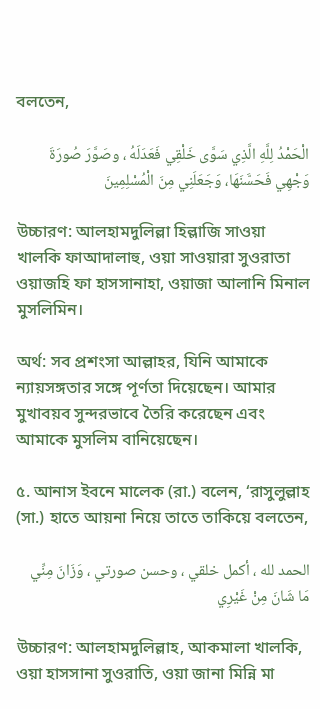বলতেন,

الْحَمْدُ لِلَّهِ الَّذِي سَوَّى خَلْقِي فَعَدَلَهُ ، وصَوَّرَ صُورَةَ وَجْهِي فَحَسَّنَهَا، وَجَعَلَنِي مِنَ الْمُسْلِمِينَ

উচ্চারণ: আলহামদুলিল্লা হিল্লাজি সাওয়া খালকি ফাআদালাহু, ওয়া সাওয়ারা সুওরাতা ওয়াজহি ফা হাসসানাহা, ওয়াজা আলানি মিনাল মুসলিমিন।

অর্থ: সব প্রশংসা আল্লাহর, যিনি আমাকে ন্যায়সঙ্গতার সঙ্গে পূর্ণতা দিয়েছেন। আমার মুখাবয়ব সুন্দরভাবে তৈরি করেছেন এবং আমাকে মুসলিম বানিয়েছেন।

৫. আনাস ইবনে মালেক (রা.) বলেন, ‘রাসুলুল্লাহ (সা.) হাতে আয়না নিয়ে তাতে তাকিয়ে বলতেন,

الحمد لله ، أكمل خلقي ، وحسن صورتي ، وَزَانَ مِنِّي مَا شَانَ مِنْ غَيْرِي

উচ্চারণ: আলহামদুলিল্লাহ, আকমালা খালকি, ওয়া হাসসানা সুওরাতি, ওয়া জানা মিন্নি মা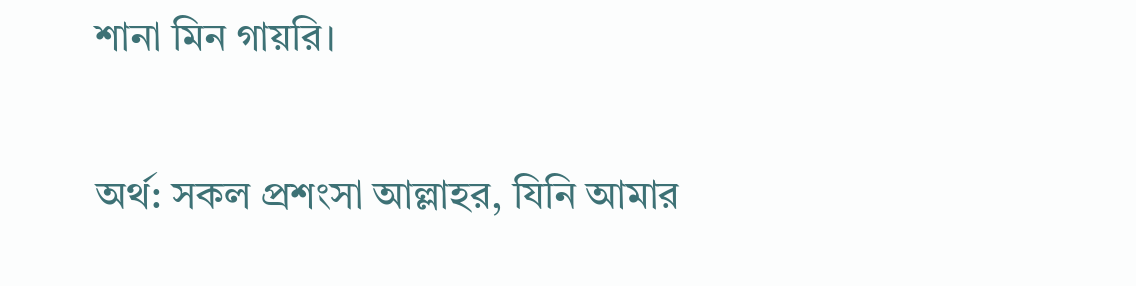শানা মিন গায়রি।

অর্থ: সকল প্রশংসা আল্লাহর, যিনি আমার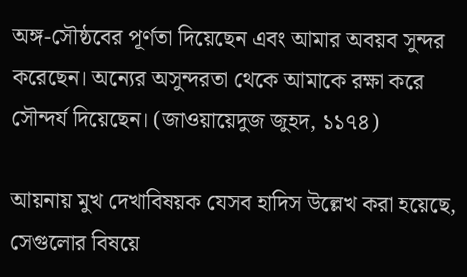অঙ্গ-সৌষ্ঠবের পূর্ণতা দিয়েছেন এবং আমার অবয়ব সুন্দর করেছেন। অন্যের অসুন্দরতা থেকে আমাকে রক্ষা করে সৌন্দর্য দিয়েছেন। (জাওয়ায়েদুজ জুহদ, ১১৭৪)

আয়নায় মুখ দেখাবিষয়ক যেসব হাদিস উল্লেখ করা হয়েছে, সেগুলোর বিষয়ে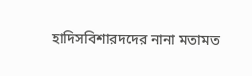হাদিসবিশারদদের নানা মতামত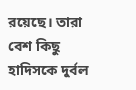রয়েছে। তারা বেশ কিছু হাদিসকে দুর্বল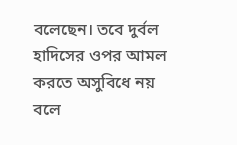বলেছেন। তবে দুর্বল হাদিসের ওপর আমল করতে অসুবিধে নয় বলে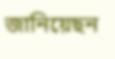জানিয়েছন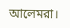আলেমরা।